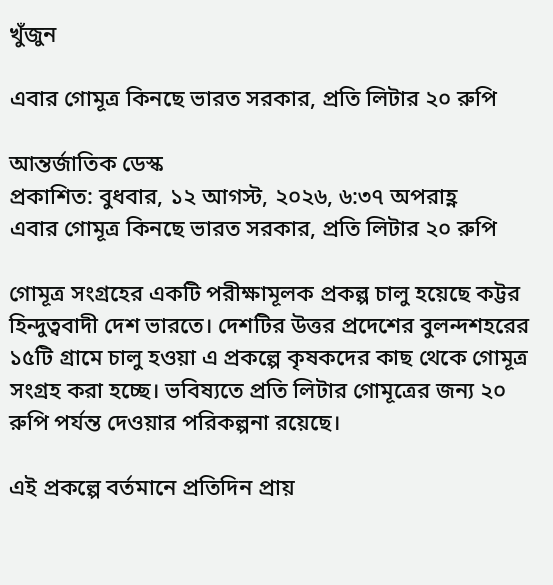খুঁজুন

এবার গোমূত্র কিনছে ভারত সরকার, প্রতি লিটার ২০ রুপি

আন্তর্জাতিক ডেস্ক
প্রকাশিত: বুধবার, ১২ আগস্ট, ২০২৬, ৬:৩৭ অপরাহ্ণ
এবার গোমূত্র কিনছে ভারত সরকার, প্রতি লিটার ২০ রুপি

গোমূত্র সংগ্রহের একটি পরীক্ষামূলক প্রকল্প চালু হয়েছে কট্টর হিন্দুত্ববাদী দেশ ভারতে। দেশটির উত্তর প্রদেশের বুলন্দশহরের ১৫টি গ্রামে চালু হওয়া এ প্রকল্পে কৃষকদের কাছ থেকে গোমূত্র সংগ্রহ করা হচ্ছে। ভবিষ্যতে প্রতি লিটার গোমূত্রের জন্য ২০ রুপি পর্যন্ত দেওয়ার পরিকল্পনা রয়েছে।

এই প্রকল্পে বর্তমানে প্রতিদিন প্রায়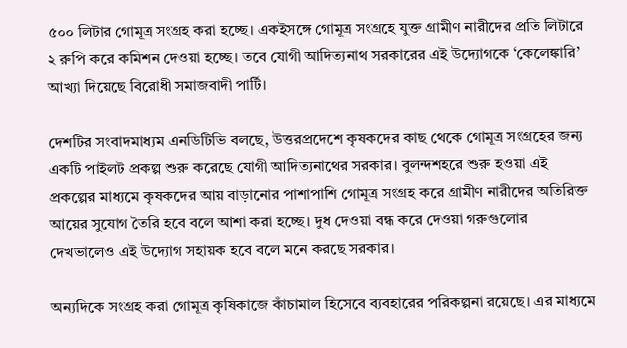৫০০ লিটার গোমূত্র সংগ্রহ করা হচ্ছে। একইসঙ্গে গোমূত্র সংগ্রহে যুক্ত গ্রামীণ নারীদের প্রতি লিটারে ২ রুপি করে কমিশন দেওয়া হচ্ছে। তবে যোগী আদিত্যনাথ সরকারের এই উদ্যোগকে ‘কেলেঙ্কারি’ আখ্যা দিয়েছে বিরোধী সমাজবাদী পার্টি।

দেশটির সংবাদমাধ্যম এনডিটিভি বলছে, উত্তরপ্রদেশে কৃষকদের কাছ থেকে গোমূত্র সংগ্রহের জন্য একটি পাইলট প্রকল্প শুরু করেছে যোগী আদিত্যনাথের সরকার। বুলন্দশহরে শুরু হওয়া এই প্রকল্পের মাধ্যমে কৃষকদের আয় বাড়ানোর পাশাপাশি গোমূত্র সংগ্রহ করে গ্রামীণ নারীদের অতিরিক্ত আয়ের সুযোগ তৈরি হবে বলে আশা করা হচ্ছে। দুধ দেওয়া বন্ধ করে দেওয়া গরুগুলোর দেখভালেও এই উদ্যোগ সহায়ক হবে বলে মনে করছে সরকার।

অন্যদিকে সংগ্রহ করা গোমূত্র কৃষিকাজে কাঁচামাল হিসেবে ব্যবহারের পরিকল্পনা রয়েছে। এর মাধ্যমে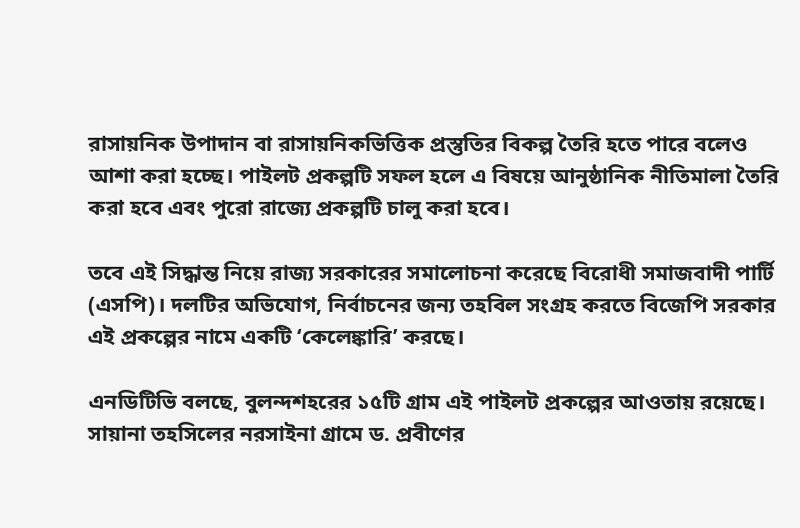রাসায়নিক উপাদান বা রাসায়নিকভিত্তিক প্রস্তুতির বিকল্প তৈরি হতে পারে বলেও আশা করা হচ্ছে। পাইলট প্রকল্পটি সফল হলে এ বিষয়ে আনুষ্ঠানিক নীতিমালা তৈরি করা হবে এবং পুরো রাজ্যে প্রকল্পটি চালু করা হবে।

তবে এই সিদ্ধান্ত নিয়ে রাজ্য সরকারের সমালোচনা করেছে বিরোধী সমাজবাদী পার্টি (এসপি)। দলটির অভিযোগ, নির্বাচনের জন্য তহবিল সংগ্রহ করতে বিজেপি সরকার এই প্রকল্পের নামে একটি ‘কেলেঙ্কারি’ করছে।

এনডিটিভি বলছে, বুলন্দশহরের ১৫টি গ্রাম এই পাইলট প্রকল্পের আওতায় রয়েছে। সায়ানা তহসিলের নরসাইনা গ্রামে ড. প্রবীণের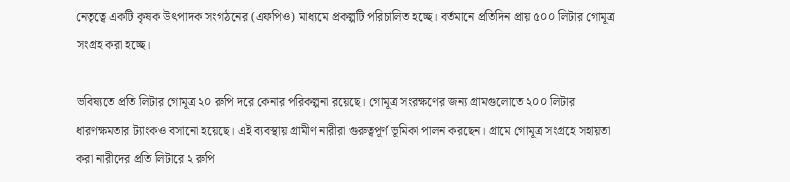নেতৃত্বে একটি কৃষক উৎপাদক সংগঠনের (এফপিও) মাধ্যমে প্রকল্পটি পরিচালিত হচ্ছে। বর্তমানে প্রতিদিন প্রায় ৫০০ লিটার গোমূত্র সংগ্রহ করা হচ্ছে।

ভবিষ্যতে প্রতি লিটার গোমূত্র ২০ রুপি দরে কেনার পরিকল্পনা রয়েছে। গোমূত্র সংরক্ষণের জন্য গ্রামগুলোতে ২০০ লিটার ধারণক্ষমতার ট্যাংকও বসানো হয়েছে। এই ব্যবস্থায় গ্রামীণ নারীরা গুরুত্বপূর্ণ ভূমিকা পালন করছেন। গ্রামে গোমূত্র সংগ্রহে সহায়তা করা নারীদের প্রতি লিটারে ২ রুপি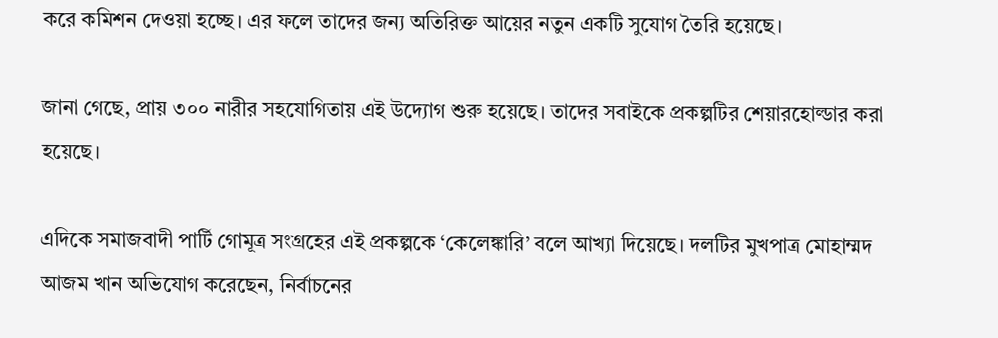করে কমিশন দেওয়া হচ্ছে। এর ফলে তাদের জন্য অতিরিক্ত আয়ের নতুন একটি সুযোগ তৈরি হয়েছে।

জানা গেছে, প্রায় ৩০০ নারীর সহযোগিতায় এই উদ্যোগ শুরু হয়েছে। তাদের সবাইকে প্রকল্পটির শেয়ারহোল্ডার করা হয়েছে।

এদিকে সমাজবাদী পার্টি গোমূত্র সংগ্রহের এই প্রকল্পকে ‘কেলেঙ্কারি’ বলে আখ্যা দিয়েছে। দলটির মুখপাত্র মোহাম্মদ আজম খান অভিযোগ করেছেন, নির্বাচনের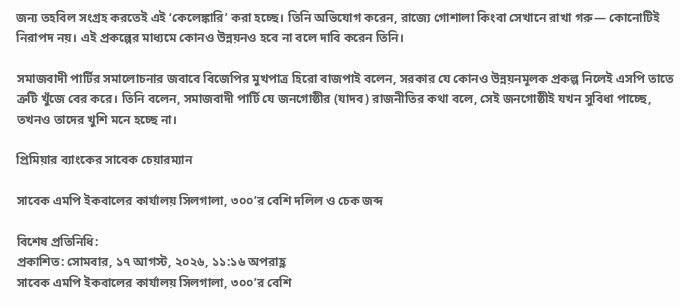জন্য তহবিল সংগ্রহ করতেই এই ‘কেলেঙ্কারি’ করা হচ্ছে। তিনি অভিযোগ করেন, রাজ্যে গোশালা কিংবা সেখানে রাখা গরু— কোনোটিই নিরাপদ নয়। এই প্রকল্পের মাধ্যমে কোনও উন্নয়নও হবে না বলে দাবি করেন তিনি।

সমাজবাদী পার্টির সমালোচনার জবাবে বিজেপির মুখপাত্র হিরো বাজপাই বলেন, সরকার যে কোনও উন্নয়নমূলক প্রকল্প নিলেই এসপি তাতে ত্রুটি খুঁজে বের করে। তিনি বলেন, সমাজবাদী পার্টি যে জনগোষ্ঠীর (যাদব) রাজনীতির কথা বলে, সেই জনগোষ্ঠীই যখন সুবিধা পাচ্ছে, তখনও তাদের খুশি মনে হচ্ছে না।

প্রিমিয়ার ব্যাংকের সাবেক চেয়ারম্যান

সাবেক এমপি ইকবালের কার্যালয় সিলগালা, ৩০০’র বেশি দলিল ও চেক জব্দ

বিশেষ প্রতিনিধি:
প্রকাশিত: সোমবার, ১৭ আগস্ট, ২০২৬, ১১:১৬ অপরাহ্ণ
সাবেক এমপি ইকবালের কার্যালয় সিলগালা, ৩০০’র বেশি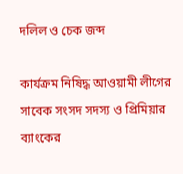দলিল ও চেক জব্দ

কার্যক্রম নিষিদ্ধ আওয়ামী লীগের সাবেক সংসদ সদস্য ও প্রিমিয়ার ব্যাংকের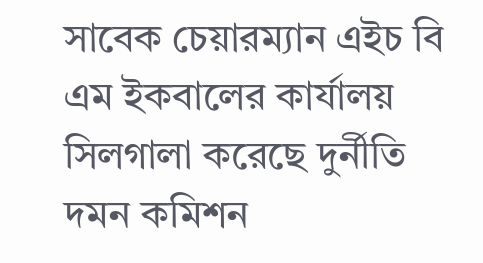সাবেক চেয়ারম্যান এইচ বি এম ইকবালের কার্যালয় সিলগালা করেছে দুর্নীতি দমন কমিশন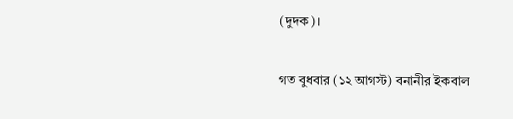(দুদক)।

গত বুধবার (১২ আগস্ট) বনানীর ইকবাল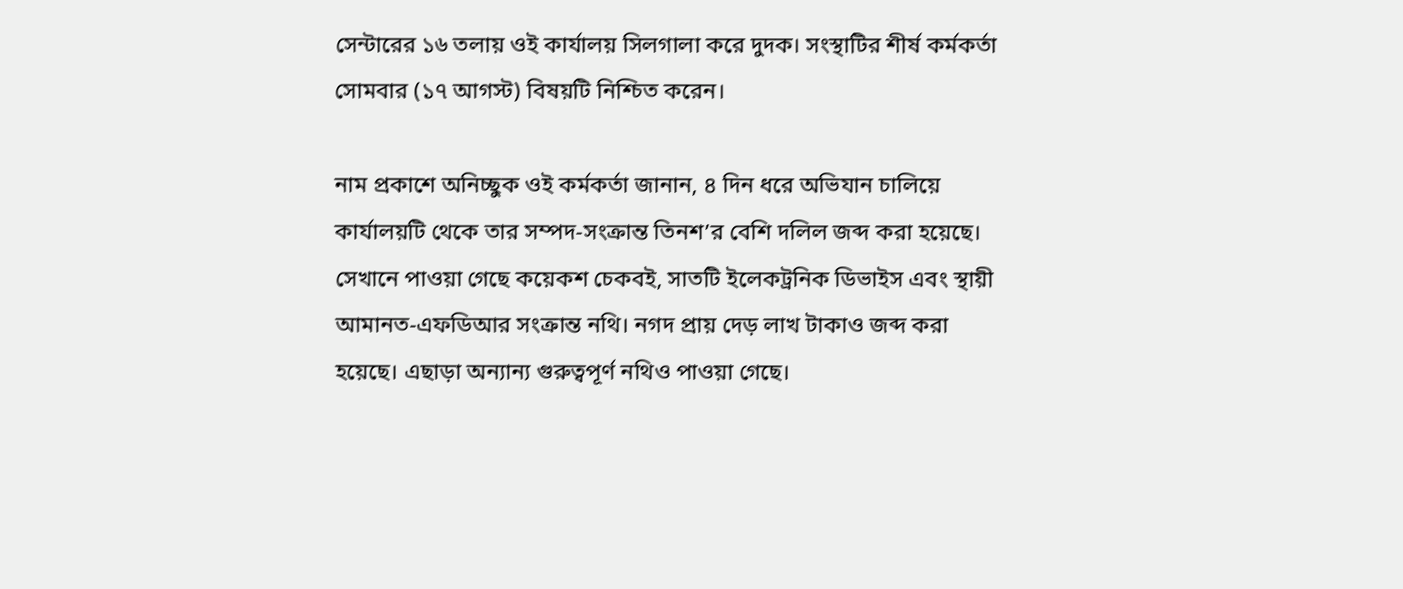সেন্টারের ১৬ তলায় ওই কার্যালয় সিলগালা করে দুদক। সংস্থাটির শীর্ষ কর্মকর্তা সোমবার (১৭ আগস্ট) বিষয়টি নিশ্চিত করেন।

নাম প্রকাশে অনিচ্ছুক ওই কর্মকর্তা জানান, ৪ দিন ধরে অভিযান চালিয়ে কার্যালয়টি থেকে তার সম্পদ-সংক্রান্ত তিনশ’র বেশি দলিল জব্দ করা হয়েছে। সেখানে পাওয়া গেছে কয়েকশ চেকবই, সাতটি ইলেকট্রনিক ডিভাইস এবং স্থায়ী আমানত-এফডিআর সংক্রান্ত নথি। নগদ প্রায় দেড় লাখ টাকাও জব্দ করা হয়েছে। এছাড়া অন্যান্য গুরুত্বপূর্ণ নথিও পাওয়া গেছে।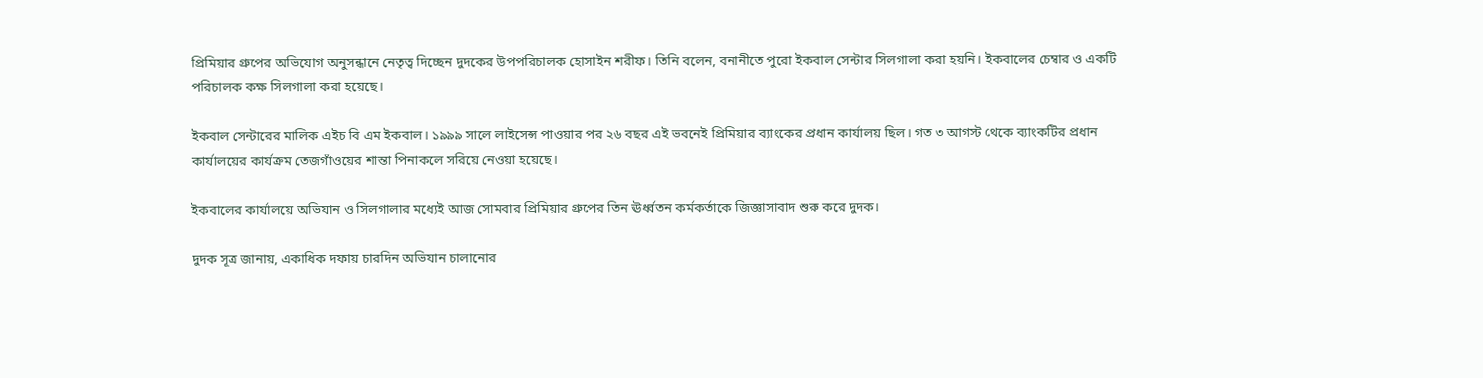প্রিমিয়ার গ্রুপের অভিযোগ অনুসন্ধানে নেতৃত্ব দিচ্ছেন দুদকের উপপরিচালক হোসাইন শরীফ। তিনি বলেন, বনানীতে পুরো ইকবাল সেন্টার সিলগালা করা হয়নি। ইকবালের চেম্বার ও একটি পরিচালক কক্ষ সিলগালা করা হয়েছে।

ইকবাল সেন্টারের মালিক এইচ বি এম ইকবাল। ১৯৯৯ সালে লাইসেন্স পাওয়ার পর ২৬ বছর এই ভবনেই প্রিমিয়ার ব্যাংকের প্রধান কার্যালয় ছিল। গত ৩ আগস্ট থেকে ব্যাংকটির প্রধান কার্যালয়ের কার্যক্রম তেজগাঁওয়ের শান্তা পিনাকলে সরিয়ে নেওয়া হয়েছে।

ইকবালের কার্যালয়ে অভিযান ও সিলগালার মধ্যেই আজ সোমবার প্রিমিয়ার গ্রুপের তিন ঊর্ধ্বতন কর্মকর্তাকে জিজ্ঞাসাবাদ শুরু করে দুদক।

দুদক সূত্র জানায়, একাধিক দফায় চারদিন অভিযান চালানোর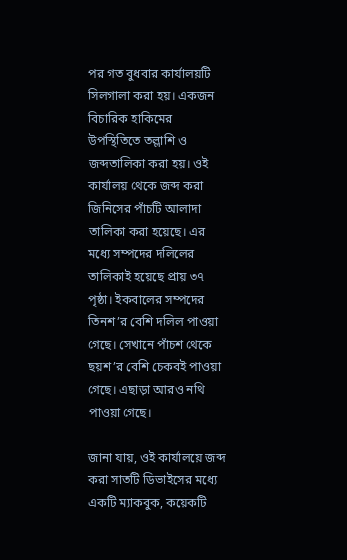পর গত বুধবার কার্যালয়টি সিলগালা করা হয়। একজন বিচারিক হাকিমের উপস্থিতিতে তল্লাশি ও জব্দতালিকা করা হয়। ওই কার্যালয় থেকে জব্দ করা জিনিসের পাঁচটি আলাদা তালিকা করা হয়েছে। এর মধ্যে সম্পদের দলিলের তালিকাই হয়েছে প্রায় ৩৭ পৃষ্ঠা। ইকবালের সম্পদের তিনশ’র বেশি দলিল পাওয়া গেছে। সেখানে পাঁচশ থেকে ছয়শ’র বেশি চেকবই পাওয়া গেছে। এছাড়া আরও নথি পাওয়া গেছে।

জানা যায়, ওই কার্যালয়ে জব্দ করা সাতটি ডিভাইসের মধ্যে একটি ম্যাকবুক, কয়েকটি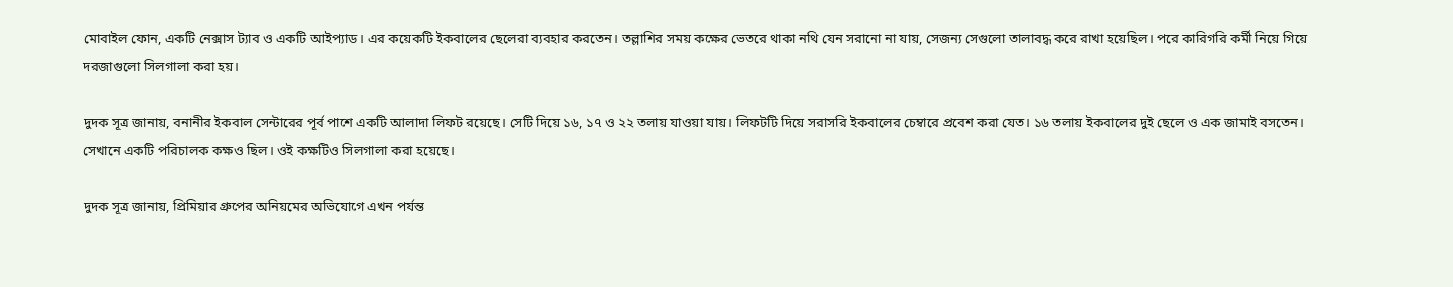মোবাইল ফোন, একটি নেক্সাস ট্যাব ও একটি আইপ্যাড। এর কয়েকটি ইকবালের ছেলেরা ব্যবহার করতেন। তল্লাশির সময় কক্ষের ভেতরে থাকা নথি যেন সরানো না যায়, সেজন্য সেগুলো তালাবদ্ধ করে রাখা হয়েছিল। পরে কারিগরি কর্মী নিয়ে গিয়ে দরজাগুলো সিলগালা করা হয়।

দুদক সূত্র জানায়, বনানীর ইকবাল সেন্টারের পূর্ব পাশে একটি আলাদা লিফট রয়েছে। সেটি দিয়ে ১৬, ১৭ ও ২২ তলায় যাওয়া যায়। লিফটটি দিয়ে সরাসরি ইকবালের চেম্বারে প্রবেশ করা যেত। ১৬ তলায় ইকবালের দুই ছেলে ও এক জামাই বসতেন। সেখানে একটি পরিচালক কক্ষও ছিল। ওই কক্ষটিও সিলগালা করা হয়েছে।

দুদক সূত্র জানায়, প্রিমিয়ার গ্রুপের অনিয়মের অভিযোগে এখন পর্যন্ত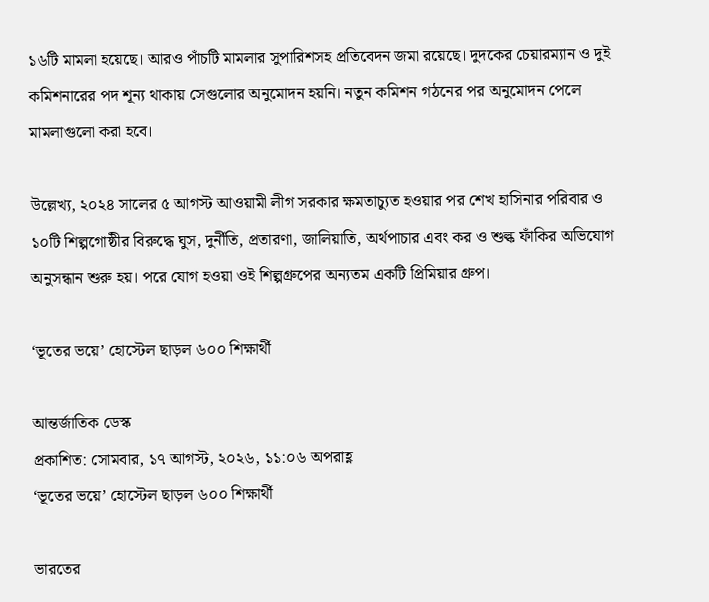১৬টি মামলা হয়েছে। আরও পাঁচটি মামলার সুপারিশসহ প্রতিবেদন জমা রয়েছে। দুদকের চেয়ারম্যান ও দুই কমিশনারের পদ শূন্য থাকায় সেগুলোর অনুমোদন হয়নি। নতুন কমিশন গঠনের পর অনুমোদন পেলে মামলাগুলো করা হবে।

উল্লেখ্য, ২০২৪ সালের ৫ আগস্ট আওয়ামী লীগ সরকার ক্ষমতাচ্যুত হওয়ার পর শেখ হাসিনার পরিবার ও ১০টি শিল্পগোষ্ঠীর বিরুদ্ধে ঘুস, দুর্নীতি, প্রতারণা, জালিয়াতি, অর্থপাচার এবং কর ও শুল্ক ফাঁকির অভিযোগ অনুসন্ধান শুরু হয়। পরে যোগ হওয়া ওই শিল্পগ্রুপের অন্যতম একটি প্রিমিয়ার গ্রুপ।

‘ভূতের ভয়ে’ হোস্টেল ছাড়ল ৬০০ শিক্ষার্থী

আন্তর্জাতিক ডেস্ক
প্রকাশিত: সোমবার, ১৭ আগস্ট, ২০২৬, ১১:০৬ অপরাহ্ণ
‘ভূতের ভয়ে’ হোস্টেল ছাড়ল ৬০০ শিক্ষার্থী

ভারতের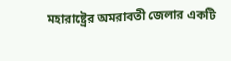মহারাষ্ট্রের অমরাবতী জেলার একটি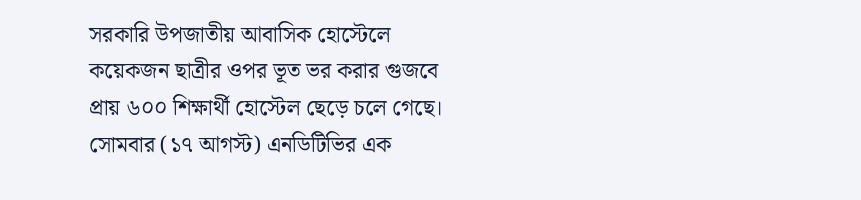সরকারি উপজাতীয় আবাসিক হোস্টেলে কয়েকজন ছাত্রীর ওপর ভূত ভর করার গুজবে প্রায় ৬০০ শিক্ষার্থী হোস্টেল ছেড়ে চলে গেছে। সোমবার (১৭ আগস্ট) এনডিটিভির এক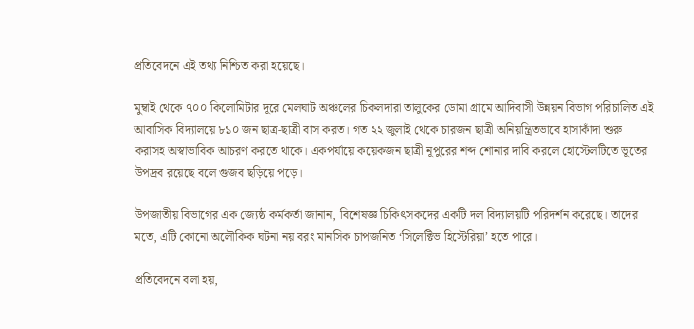প্রতিবেদনে এই তথ্য নিশ্চিত করা হয়েছে।

মুম্বাই থেকে ৭০০ কিলোমিটার দূরে মেলঘাট অঞ্চলের চিকলদারা তালুকের ডোমা গ্রামে আদিবাসী উন্নয়ন বিভাগ পরিচালিত এই আবাসিক বিদ্যালয়ে ৮১০ জন ছাত্র-ছাত্রী বাস করত। গত ২২ জুলাই থেকে চারজন ছাত্রী অনিয়ন্ত্রিতভাবে হাসাকাঁদা শুরু করাসহ অস্বাভাবিক আচরণ করতে থাকে। একপর্যায়ে কয়েকজন ছাত্রী নূপুরের শব্দ শোনার দাবি করলে হোস্টেলটিতে ভূতের উপদ্রব রয়েছে বলে গুজব ছড়িয়ে পড়ে।

উপজাতীয় বিভাগের এক জ্যেষ্ঠ কর্মকর্তা জানান, বিশেষজ্ঞ চিকিৎসকদের একটি দল বিদ্যালয়টি পরিদর্শন করেছে। তাদের মতে, এটি কোনো অলৌকিক ঘটনা নয় বরং মানসিক চাপজনিত ‘সিলেক্টিভ হিস্টেরিয়া’ হতে পারে।

প্রতিবেদনে বলা হয়,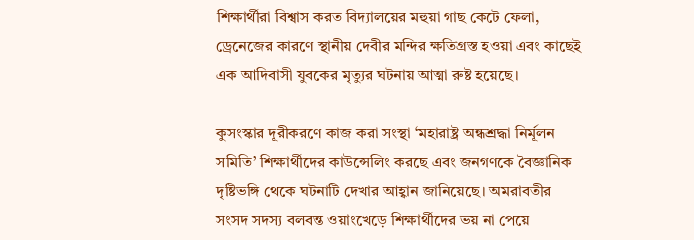শিক্ষার্থীরা বিশ্বাস করত বিদ্যালয়ের মহুয়া গাছ কেটে ফেলা, ড্রেনেজের কারণে স্থানীয় দেবীর মন্দির ক্ষতিগ্রস্ত হওয়া এবং কাছেই এক আদিবাসী যুবকের মৃত্যুর ঘটনায় আত্মা রুষ্ট হয়েছে।

কুসংস্কার দূরীকরণে কাজ করা সংস্থা ‘মহারাষ্ট্র অন্ধশ্রদ্ধা নির্মূলন সমিতি’ শিক্ষার্থীদের কাউন্সেলিং করছে এবং জনগণকে বৈজ্ঞানিক দৃষ্টিভঙ্গি থেকে ঘটনাটি দেখার আহ্বান জানিয়েছে। অমরাবতীর সংসদ সদস্য বলবন্ত ওয়াংখেড়ে শিক্ষার্থীদের ভয় না পেয়ে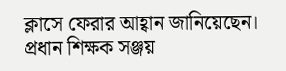ক্লাসে ফেরার আহ্বান জানিয়েছেন। প্রধান শিক্ষক সঞ্জয়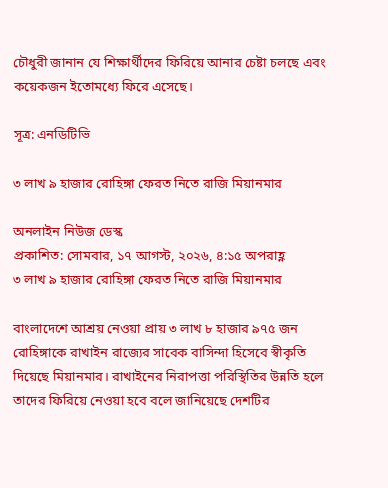চৌধুরী জানান যে শিক্ষার্থীদের ফিরিয়ে আনার চেষ্টা চলছে এবং কয়েকজন ইতোমধ্যে ফিরে এসেছে।

সূত্র: এনডিটিভি

৩ লাখ ৯ হাজার রোহিঙ্গা ফেরত নিতে রাজি মিয়ানমার

অনলাইন নিউজ ডেস্ক
প্রকাশিত: সোমবার, ১৭ আগস্ট, ২০২৬, ৪:১৫ অপরাহ্ণ
৩ লাখ ৯ হাজার রোহিঙ্গা ফেরত নিতে রাজি মিয়ানমার

বাংলাদেশে আশ্রয় নেওয়া প্রায় ৩ লাখ ৮ হাজার ৯৭৫ জন রোহিঙ্গাকে রাখাইন রাজ্যের সাবেক বাসিন্দা হিসেবে স্বীকৃতি দিয়েছে মিয়ানমার। রাখাইনের নিরাপত্তা পরিস্থিতির উন্নতি হলে তাদের ফিরিয়ে নেওয়া হবে বলে জানিয়েছে দেশটির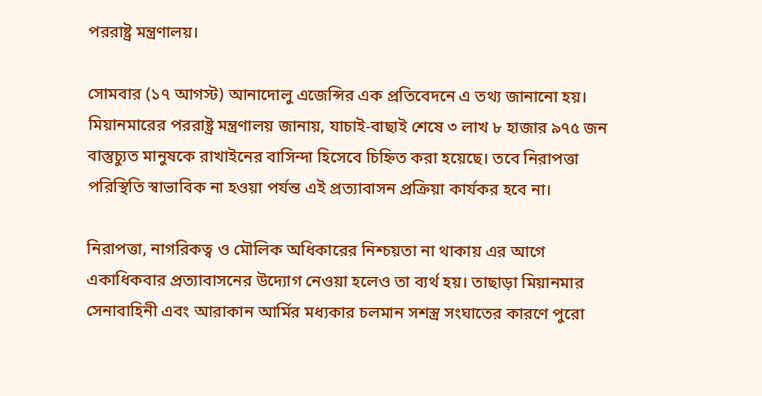পররাষ্ট্র মন্ত্রণালয়।

সোমবার (১৭ আগস্ট) আনাদোলু এজেন্সির এক প্রতিবেদনে এ তথ্য জানানো হয়। মিয়ানমারের পররাষ্ট্র মন্ত্রণালয় জানায়, যাচাই-বাছাই শেষে ৩ লাখ ৮ হাজার ৯৭৫ জন বাস্তুচ্যুত মানুষকে রাখাইনের বাসিন্দা হিসেবে চিহ্নিত করা হয়েছে। তবে নিরাপত্তা পরিস্থিতি স্বাভাবিক না হওয়া পর্যন্ত এই প্রত্যাবাসন প্রক্রিয়া কার্যকর হবে না।

নিরাপত্তা, নাগরিকত্ব ও মৌলিক অধিকারের নিশ্চয়তা না থাকায় এর আগে একাধিকবার প্রত্যাবাসনের উদ্যোগ নেওয়া হলেও তা ব্যর্থ হয়। তাছাড়া মিয়ানমার সেনাবাহিনী এবং আরাকান আর্মির মধ্যকার চলমান সশস্ত্র সংঘাতের কারণে পুরো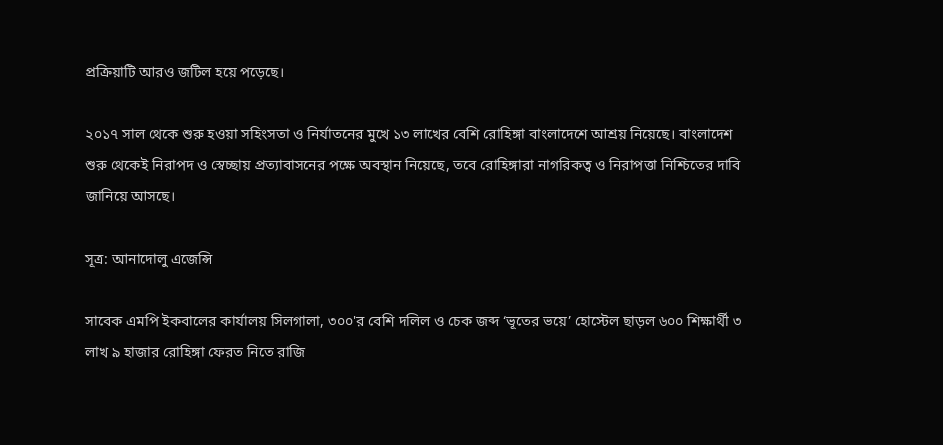প্রক্রিয়াটি আরও জটিল হয়ে পড়েছে।

২০১৭ সাল থেকে শুরু হওয়া সহিংসতা ও নির্যাতনের মুখে ১৩ লাখের বেশি রোহিঙ্গা বাংলাদেশে আশ্রয় নিয়েছে। বাংলাদেশ শুরু থেকেই নিরাপদ ও স্বেচ্ছায় প্রত্যাবাসনের পক্ষে অবস্থান নিয়েছে, তবে রোহিঙ্গারা নাগরিকত্ব ও নিরাপত্তা নিশ্চিতের দাবি জানিয়ে আসছে।

সূত্র: আনাদোলু এজেন্সি

সাবেক এমপি ইকবালের কার্যালয় সিলগালা, ৩০০'র বেশি দলিল ও চেক জব্দ ‘ভূতের ভয়ে’ হোস্টেল ছাড়ল ৬০০ শিক্ষার্থী ৩ লাখ ৯ হাজার রোহিঙ্গা ফেরত নিতে রাজি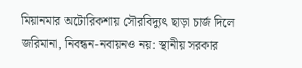মিয়ানমার অটোরিকশায় সৌরবিদ্যুৎ ছাড়া চার্জ দিলে জরিমানা, নিবন্ধন-নবায়নও নয়: স্থানীয় সরকার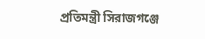প্রতিমন্ত্রী সিরাজগঞ্জে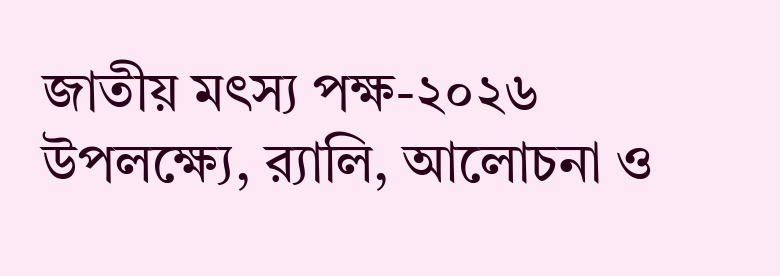জাতীয় মৎস্য পক্ষ-২০২৬ উপলক্ষ্যে, র‍্যালি, আলোচনা ও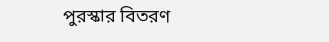পুরস্কার বিতরণ